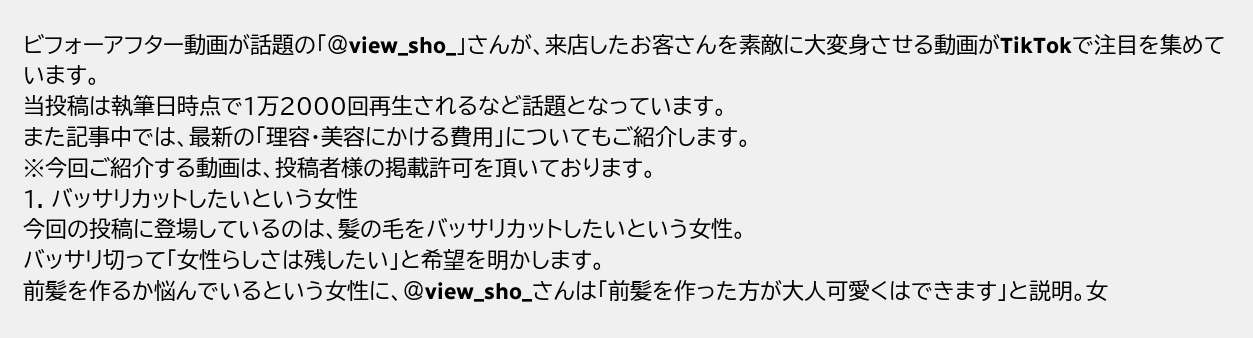ビフォーアフター動画が話題の「@view_sho_」さんが、来店したお客さんを素敵に大変身させる動画がTikTokで注目を集めています。
当投稿は執筆日時点で1万2000回再生されるなど話題となっています。
また記事中では、最新の「理容・美容にかける費用」についてもご紹介します。
※今回ご紹介する動画は、投稿者様の掲載許可を頂いております。
1. バッサリカットしたいという女性
今回の投稿に登場しているのは、髪の毛をバッサリカットしたいという女性。
バッサリ切って「女性らしさは残したい」と希望を明かします。
前髪を作るか悩んでいるという女性に、@view_sho_さんは「前髪を作った方が大人可愛くはできます」と説明。女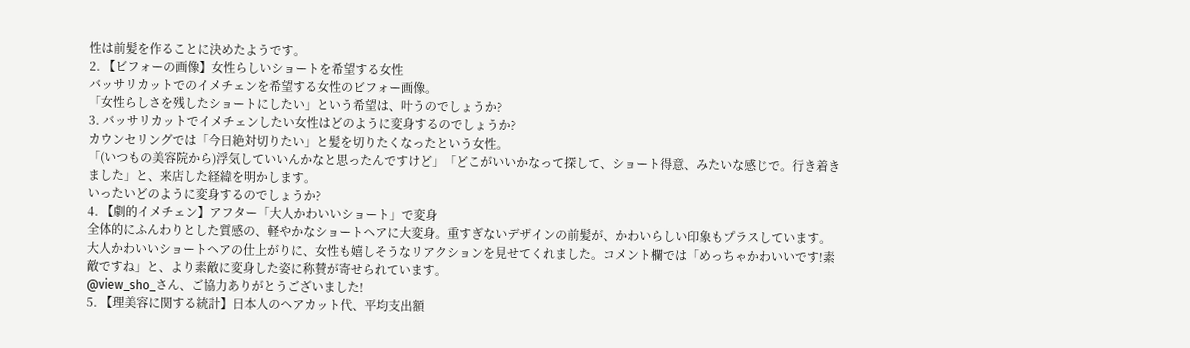性は前髪を作ることに決めたようです。
2. 【ビフォーの画像】女性らしいショートを希望する女性
バッサリカットでのイメチェンを希望する女性のビフォー画像。
「女性らしさを残したショートにしたい」という希望は、叶うのでしょうか?
3. バッサリカットでイメチェンしたい女性はどのように変身するのでしょうか?
カウンセリングでは「今日絶対切りたい」と髪を切りたくなったという女性。
「(いつもの美容院から)浮気していいんかなと思ったんですけど」「どこがいいかなって探して、ショート得意、みたいな感じで。行き着きました」と、来店した経緯を明かします。
いったいどのように変身するのでしょうか?
4. 【劇的イメチェン】アフター「大人かわいいショート」で変身
全体的にふんわりとした質感の、軽やかなショートヘアに大変身。重すぎないデザインの前髪が、かわいらしい印象もプラスしています。
大人かわいいショートヘアの仕上がりに、女性も嬉しそうなリアクションを見せてくれました。コメント欄では「めっちゃかわいいです!素敵ですね」と、より素敵に変身した姿に称賛が寄せられています。
@view_sho_さん、ご協力ありがとうございました!
5. 【理美容に関する統計】日本人のヘアカット代、平均支出額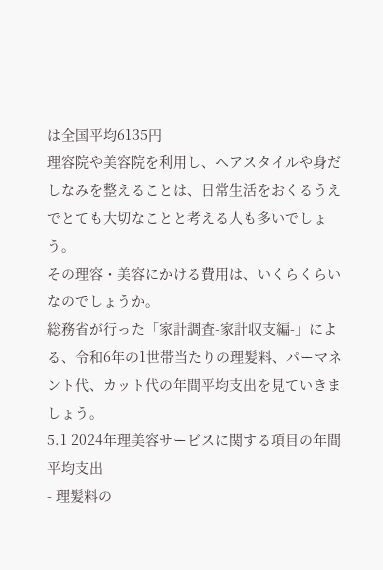は全国平均6135円
理容院や美容院を利用し、ヘアスタイルや身だしなみを整えることは、日常生活をおくるうえでとても大切なことと考える人も多いでしょう。
その理容・美容にかける費用は、いくらくらいなのでしょうか。
総務省が行った「家計調査-家計収支編-」による、令和6年の1世帯当たりの理髪料、パーマネント代、カット代の年間平均支出を見ていきましょう。
5.1 2024年理美容サービスに関する項目の年間平均支出
- 理髪料の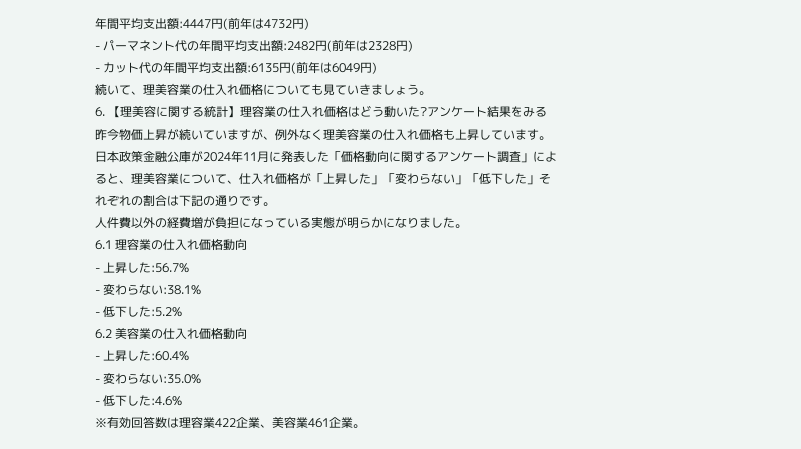年間平均支出額:4447円(前年は4732円)
- パーマネント代の年間平均支出額:2482円(前年は2328円)
- カット代の年間平均支出額:6135円(前年は6049円)
続いて、理美容業の仕入れ価格についても見ていきましょう。
6. 【理美容に関する統計】理容業の仕入れ価格はどう動いた?アンケート結果をみる
昨今物価上昇が続いていますが、例外なく理美容業の仕入れ価格も上昇しています。
日本政策金融公庫が2024年11月に発表した「価格動向に関するアンケート調査」によると、理美容業について、仕入れ価格が「上昇した」「変わらない」「低下した」それぞれの割合は下記の通りです。
人件費以外の経費増が負担になっている実態が明らかになりました。
6.1 理容業の仕入れ価格動向
- 上昇した:56.7%
- 変わらない:38.1%
- 低下した:5.2%
6.2 美容業の仕入れ価格動向
- 上昇した:60.4%
- 変わらない:35.0%
- 低下した:4.6%
※有効回答数は理容業422企業、美容業461企業。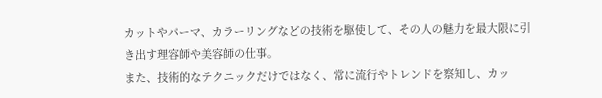カットやパーマ、カラーリングなどの技術を駆使して、その人の魅力を最大限に引き出す理容師や美容師の仕事。
また、技術的なテクニックだけではなく、常に流行やトレンドを察知し、カッ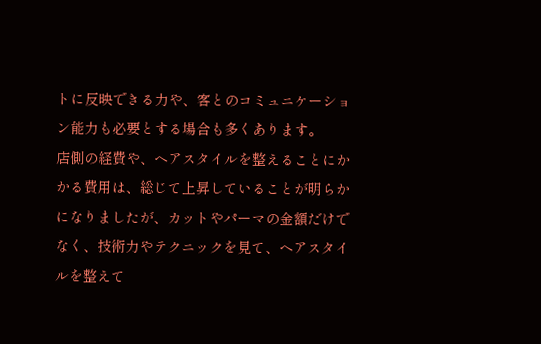トに反映できる力や、客とのコミュニケーション能力も必要とする場合も多くあります。
店側の経費や、ヘアスタイルを整えることにかかる費用は、総じて上昇していることが明らかになりましたが、カットやパーマの金額だけでなく、技術力やテクニックを見て、ヘアスタイルを整えて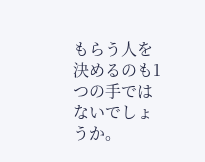もらう人を決めるのも1つの手ではないでしょうか。